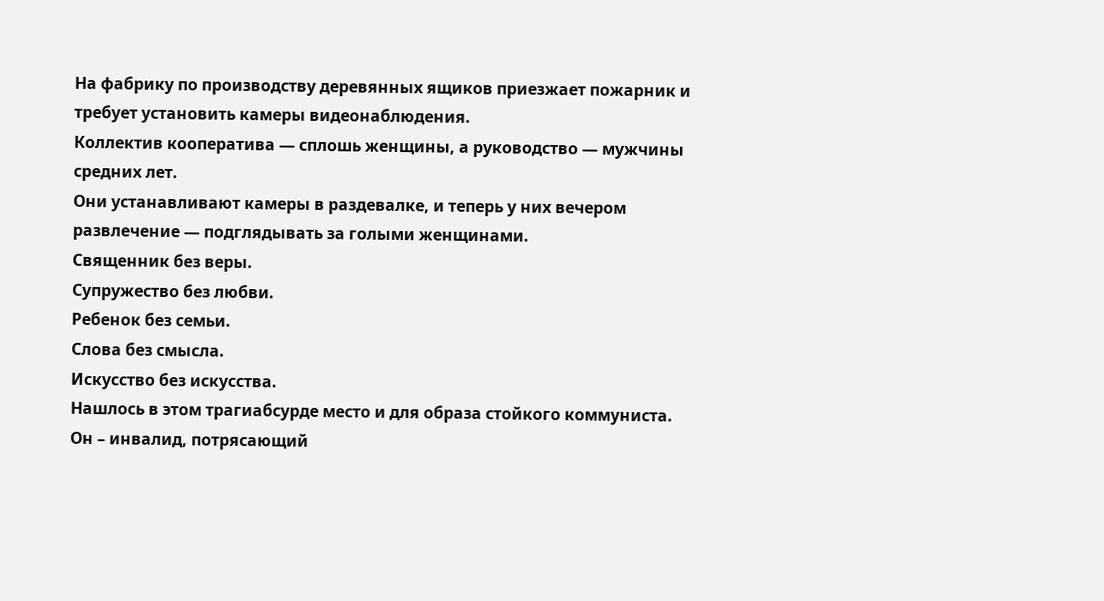На фабрику по производству деревянных ящиков приезжает пожарник и требует установить камеры видеонаблюдения.
Коллектив кооператива — сплошь женщины, а руководство — мужчины средних лет.
Они устанавливают камеры в раздевалке, и теперь у них вечером развлечение — подглядывать за голыми женщинами.
Священник без веры.
Супружество без любви.
Ребенок без семьи.
Слова без смысла.
Искусство без искусства.
Нашлось в этом трагиабсурде место и для образа стойкого коммуниста.
Он – инвалид, потрясающий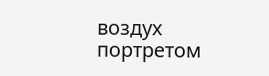воздух портретом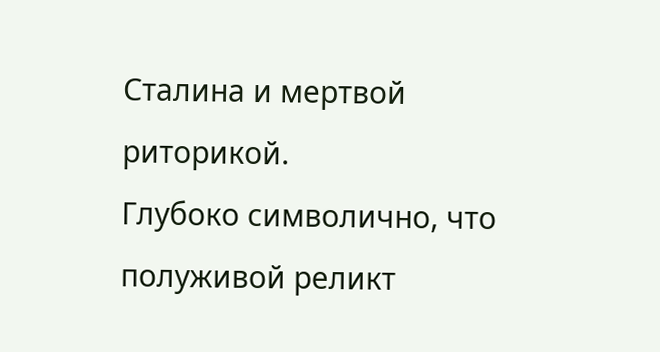Сталина и мертвой риторикой.
Глубоко символично, что полуживой реликт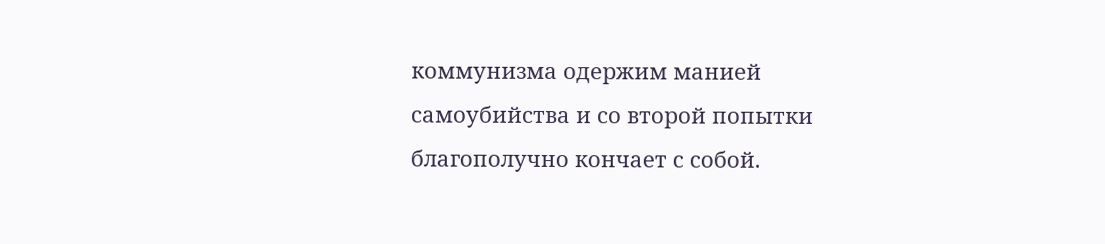коммунизма одержим манией самоубийства и со второй попытки благополучно кончает с собой.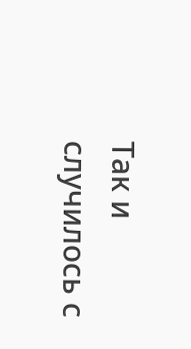Так и случилось с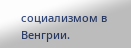социализмом в Венгрии.